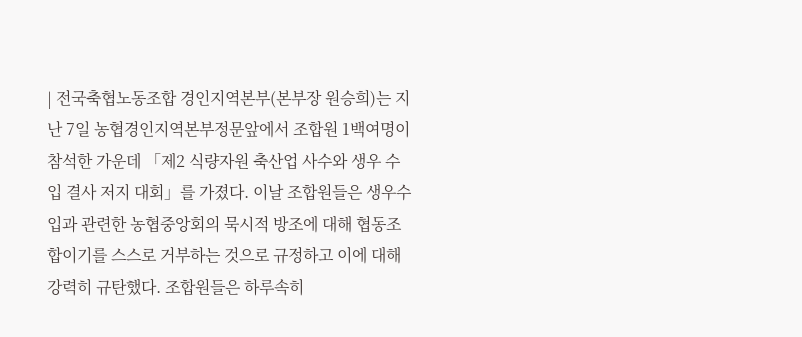| 전국축협노동조합 경인지역본부(본부장 원승희)는 지난 7일 농협경인지역본부정문앞에서 조합원 1백여명이 참석한 가운데 「제2 식량자원 축산업 사수와 생우 수입 결사 저지 대회」를 가졌다. 이날 조합원들은 생우수입과 관련한 농협중앙회의 묵시적 방조에 대해 협동조합이기를 스스로 거부하는 것으로 규정하고 이에 대해 강력히 규탄했다. 조합원들은 하루속히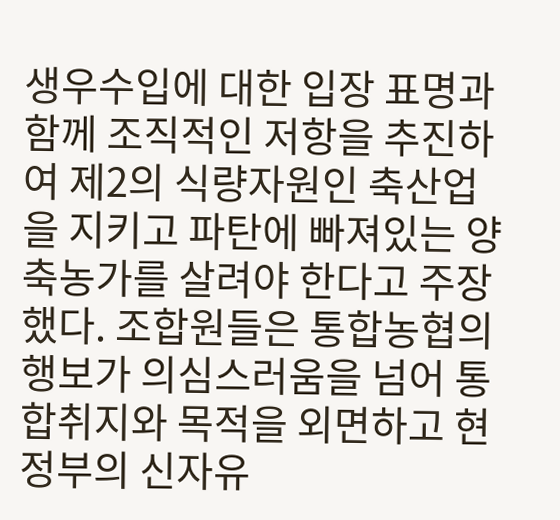생우수입에 대한 입장 표명과 함께 조직적인 저항을 추진하여 제2의 식량자원인 축산업을 지키고 파탄에 빠져있는 양축농가를 살려야 한다고 주장했다. 조합원들은 통합농협의 행보가 의심스러움을 넘어 통합취지와 목적을 외면하고 현정부의 신자유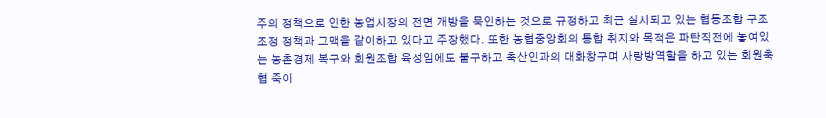주의 정책으로 인한 농업시장의 전면 개방을 묵인하는 것으로 규정하고 최근 실시되고 있는 협동조합 구조조정 정책과 그맥을 같이하고 있다고 주장했다. 또한 농협중앙회의 통합 취지와 목적은 파탄직전에 놓여있는 농촌경제 복구와 회원조합 육성임에도 불구하고 축산인과의 대화창구며 사랑방역할을 하고 있는 회원축협 죽이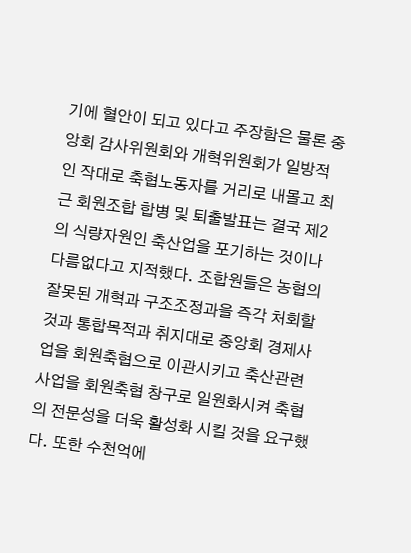기에 혈안이 되고 있다고 주장함은 물론 중앙회 감사위원회와 개혁위원회가 일방적인 작대로 축협노동자를 거리로 내몰고 최근 회원조합 합병 및 퇴출발표는 결국 제2의 식량자원인 축산업을 포기하는 것이나 다름없다고 지적했다. 조합원들은 농협의 잘못된 개혁과 구조조정과을 즉각 처회할것과 통합목적과 취지대로 중앙회 경제사업을 회원축협으로 이관시키고 축산관련사업을 회원축협 창구로 일원화시켜 축협의 전문성을 더욱 활성화 시킬 것을 요구했다. 또한 수천억에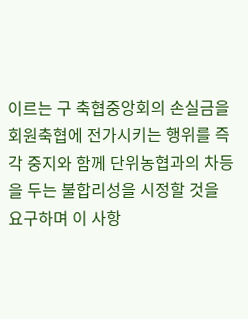이르는 구 축협중앙회의 손실금을 회원축협에 전가시키는 행위를 즉각 중지와 함께 단위농협과의 차등을 두는 불합리성을 시정할 것을 요구하며 이 사항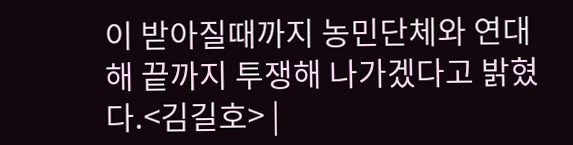이 받아질때까지 농민단체와 연대해 끝까지 투쟁해 나가겠다고 밝혔다.<김길호> |